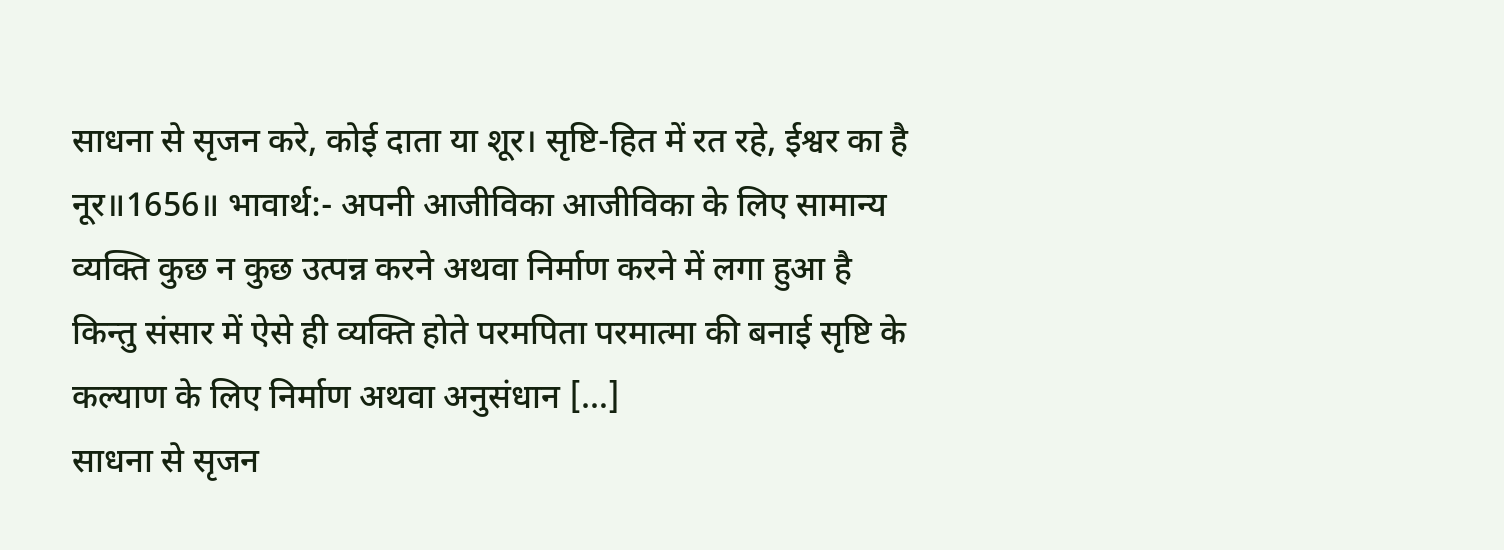साधना से सृजन करे, कोई दाता या शूर। सृष्टि-हित में रत रहे, ईश्वर का है नूर॥1656॥ भावार्थ:- अपनी आजीविका आजीविका के लिए सामान्य व्यक्ति कुछ न कुछ उत्पन्न करने अथवा निर्माण करने में लगा हुआ है किन्तु संसार में ऐसे ही व्यक्ति होते परमपिता परमात्मा की बनाई सृष्टि के कल्याण के लिए निर्माण अथवा अनुसंधान […]
साधना से सृजन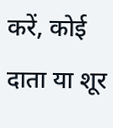करें, कोई दाता या शूर